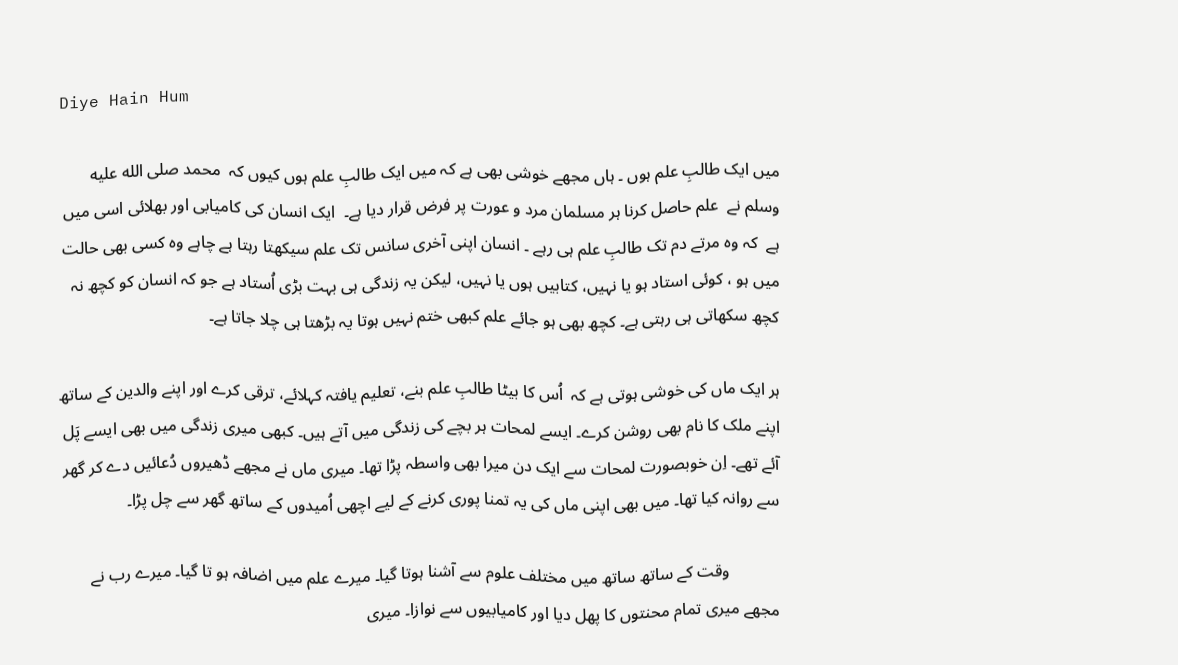Diye Hain Hum

میں ایک طالبِ علم ہوں ۔ ہاں مجھے خوشی بھی ہے کہ میں ایک طالبِ علم ہوں کیوں کہ  محمد صلى الله عليه وسلم نے  علم حاصل کرنا ہر مسلمان مرد و عورت پر فرض قرار دیا ہے۔  ایک انسان کی کامیابی اور بھلائی اسی میں ہے  کہ وہ مرتے دم تک طالبِ علم ہی رہے ۔ انسان اپنی آخری سانس تک علم سیکھتا رہتا ہے چاہے وہ کسی بھی حالت میں ہو ، کوئی استاد ہو یا نہیں، کتابیں ہوں یا نہیں، لیکن یہ زندگی ہی بہت بڑی اُستاد ہے جو کہ انسان کو کچھ نہ کچھ سکھاتی ہی رہتی ہے۔ کچھ بھی ہو جائے علم کبھی ختم نہیں ہوتا یہ بڑھتا ہی چلا جاتا ہے۔

ہر ایک ماں کی خوشی ہوتی ہے کہ  اُس کا بیٹا طالبِ علم بنے، تعلیم یافتہ کہلائے، ترقی کرے اور اپنے والدین کے ساتھ اپنے ملک کا نام بھی روشن کرے۔ ایسے لمحات ہر بچے کی زندگی میں آتے ہیں۔ کبھی میری زندگی میں بھی ایسے پَل آئے تھے۔ اِن خوبصورت لمحات سے ایک دن میرا بھی واسطہ پڑا تھا۔ میری ماں نے مجھے ڈھیروں دُعائیں دے کر گھر سے روانہ کیا تھا۔ میں بھی اپنی ماں کی یہ تمنا پوری کرنے کے لیے اچھی اُمیدوں کے ساتھ گھر سے چل پڑا۔

            وقت کے ساتھ ساتھ میں مختلف علوم سے آشنا ہوتا گیا۔ میرے علم میں اضافہ ہو تا گیا۔ میرے رب نے مجھے میری تمام محنتوں کا پھل دیا اور کامیابیوں سے نوازا۔ میری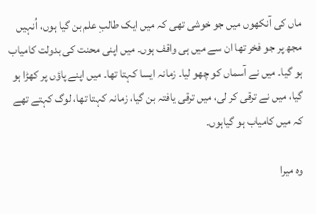ماں کی آنکھوں میں جو خوشی تھی کہ میں ایک طالبِ علم بن گیا ہوں، اُنہیں مجھ پر جو فخر تھا ان سے میں ہی واقف ہوں۔ میں اپنی محنت کی بدولت کامیاب ہو گیا۔ میں نے آسماں کو چھو لیا۔ زمانہ ایسا کہتا تھا۔ میں اپنے پاؤں پر کھڑا ہو گیا، میں نے ترقی کر لی، میں ترقی یافتہ بن گیا، زمانہ کہتا تھا، لوگ کہتے تھے کہ میں کامیاب ہو گیاہوں۔

وہ میرا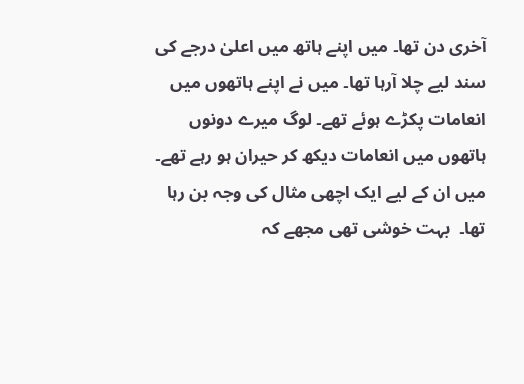آخری دن تھا۔ میں اپنے ہاتھ میں اعلیٰ درجے کی سند لیے چلا آرہا تھا۔ میں نے اپنے ہاتھوں میں انعامات پکڑے ہوئے تھے۔ لوگ میرے دونوں ہاتھوں میں انعامات دیکھ کر حیران ہو رہے تھے۔ میں ان کے لیے ایک اچھی مثال کی وجہ بن رہا تھا۔  بہت خوشی تھی مجھے کہ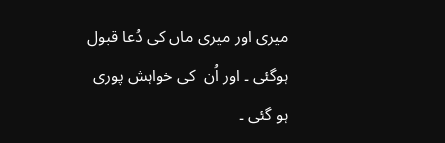میری اور میری ماں کی دُعا قبول ہوگئی ۔ اور اُن  کی خواہش پوری ہو گئی ۔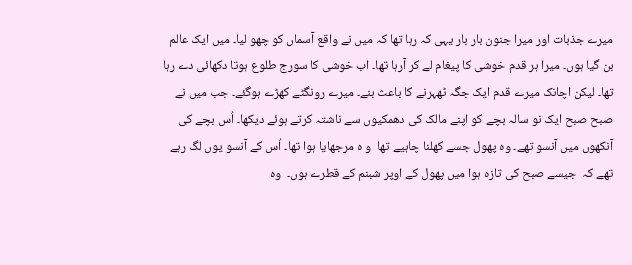میرے جذبات اور میرا جنون بار بار یہی کہ رہا تھا کہ میں نے واقع آسماں کو چھو لیا۔ میں ایک عالم بن گیا ہوں۔ میرا ہر قدم خوشی کا پیغام لے کر آرہا تھا۔ اب خوشی کا سورج طلوع ہوتا دکھائی دے رہا تھا۔ لیکن اچانک میرے قدم ایک جگہ ٹھہرنے کا باعث بنے۔ میرے رونگٹے کھڑے ہوگئے۔ جب میں نے صبح صبح ایک نو سالہ بچے کو اپنے مالک کی دھمکیوں سے ناشتہ کرتے ہوئے دیکھا۔ اُس بچے کی آنکھوں میں آنسو تھے۔ وہ پھول جسے کھلنا چاہیے تھا  و ہ مرجھایا ہوا تھا۔ اُس کے آنسو یوں لگ رہے تھے کہ  جیسے صبح کی تازہ ہوا میں پھول کے اوپر شبنم کے قطرے ہوں۔  وہ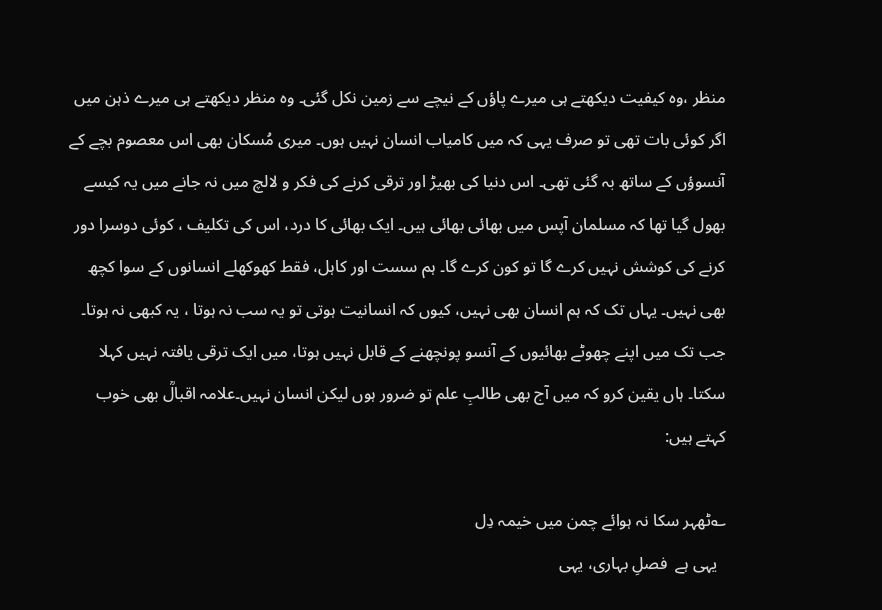منظر ،وہ کیفیت دیکھتے ہی میرے پاؤں کے نیچے سے زمین نکل گئی۔ وہ منظر دیکھتے ہی میرے ذہن میں اگر کوئی بات تھی تو صرف یہی کہ میں کامیاب انسان نہیں ہوں۔ میری مُسکان بھی اس معصوم بچے کے آنسوؤں کے ساتھ بہ گئی تھی۔ اس دنیا کی بھیڑ اور ترقی کرنے کی فکر و لالچ میں نہ جانے میں یہ کیسے بھول گیا تھا کہ مسلمان آپس میں بھائی بھائی ہیں۔ ایک بھائی کا درد، اس کی تکلیف ، کوئی دوسرا دور کرنے کی کوشش نہیں کرے گا تو کون کرے گا۔ ہم سست اور کاہل، فقط کھوکھلے انسانوں کے سوا کچھ بھی نہیں۔ یہاں تک کہ ہم انسان بھی نہیں، کیوں کہ انسانیت ہوتی تو یہ سب نہ ہوتا ، یہ کبھی نہ ہوتا۔ جب تک میں اپنے چھوٹے بھائیوں کے آنسو پونچھنے کے قابل نہیں ہوتا، میں ایک ترقی یافتہ نہیں کہلا سکتا۔ ہاں یقین کرو کہ میں آج بھی طالبِ علم تو ضرور ہوں لیکن انسان نہیں۔علامہ اقبالؒ بھی خوب کہتے ہیں:

؎ٹھہر سکا نہ ہوائے چمن میں خیمہ دِل
  یہی ہے  فصلِ بہاری، یہی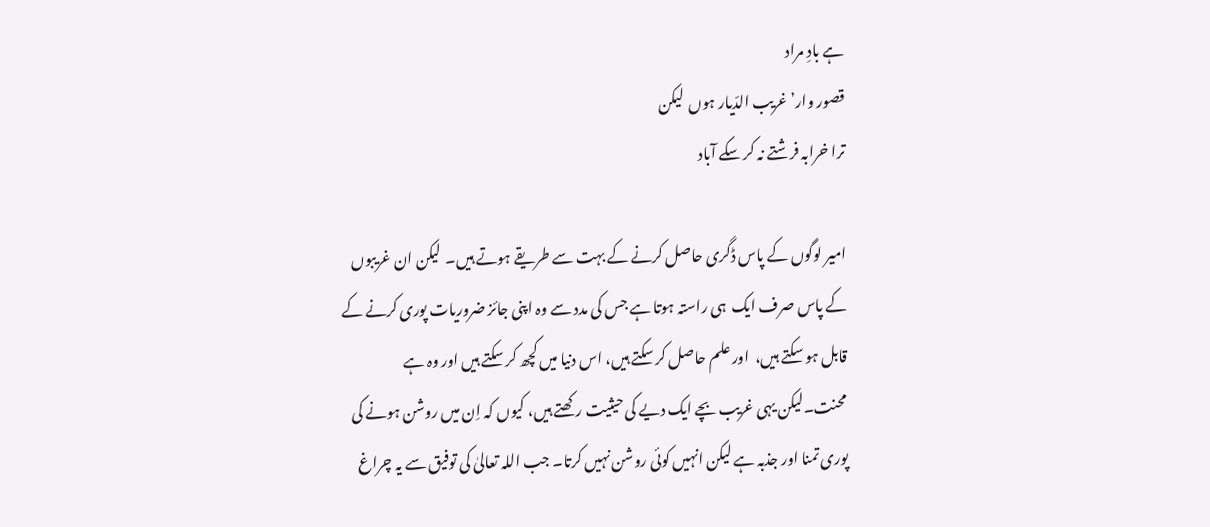ہے بادِ مراد
قصور وار’ غریب الدّیار ہوں  لیکن
ترا خرابہ فرشتے نہ کر سکے آباد

امیر لوگوں کے پاس ڈگری حاصل کرنے کے بہت سے طریقے ہوتے ہیں۔  لیکن ان غریبوں کے پاس صرف ایک  ہی راستہ ہوتا ہے جس کی مدد سے وہ اپنی جائز ضروریات پوری کرنے کے قابل ہو سکتے ہیں،  اور علم حاصل کر سکتے ہیں، اس دنیا میں کچھ کر سکتے ہیں اور وہ ہے محنت۔لیکن یہی غریب بچے ایک دیے کی حیثیت رکھتے ہیں، کیوں کہ اِن میں روشن ہونے کی پوری تمنا اور جذبہ ہے لیکن انہیں کوئی روشن نہیں کرتا۔ جب اللہ تعالیٰ کی توفیق سے یہ چراغ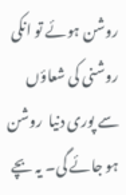روشن ہوئے تو انکی روشنی کی شعاؤں سے پوری دنیا  روشن ہو جائے گی۔ یہ بچے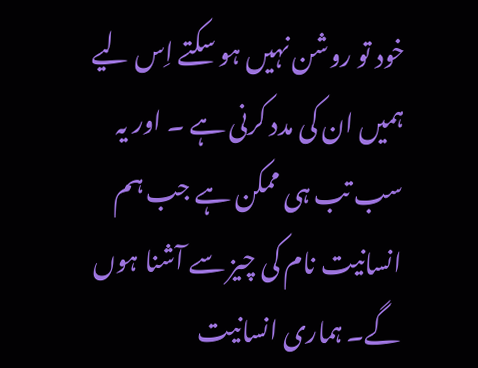خود تو روشن نہیں ہو سکتے اِس لیے ہمیں ان کی مدد کرنی ہے ۔ اور یہ سب تب ہی ممکن ہے جب ہم انسانیت نام کی چیز سے آشنا ہوں گے۔ ہماری انسانیت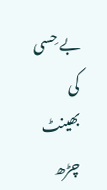بے حِسی کی بھینٹ چڑھ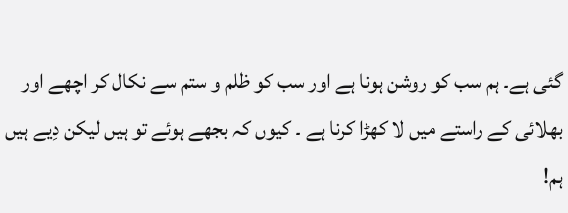گئی ہے۔ ہم سب کو روشن ہونا ہے اور سب کو ظلم و ستم سے نکال کر اچھے اور بھلائی کے راستے میں لا کھڑا کرنا ہے ۔ کیوں کہ بجھے ہوئے تو ہیں لیکن دِیے ہیں ہم!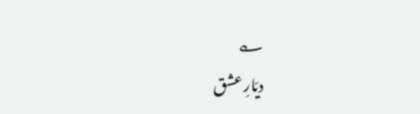؎                                                                                                                                                               دیّارِ عشق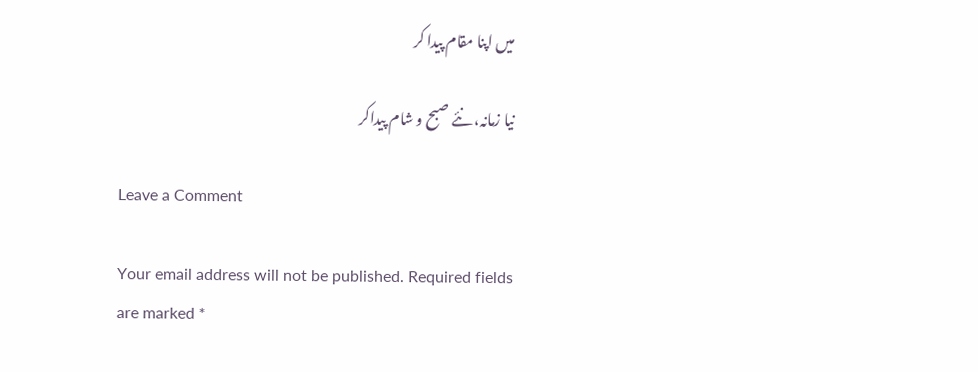میں اپنا مقام پیدا کر

نیا زمانہ، نئے صبح و شام پیداکر

Leave a Comment

Your email address will not be published. Required fields are marked *